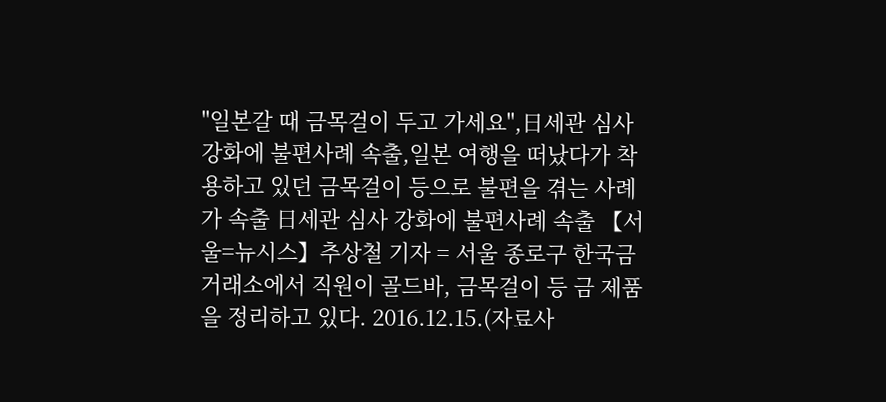"일본갈 때 금목걸이 두고 가세요",日세관 심사 강화에 불편사례 속출,일본 여행을 떠났다가 착용하고 있던 금목걸이 등으로 불편을 겪는 사례가 속출 日세관 심사 강화에 불편사례 속출 【서울=뉴시스】추상철 기자 = 서울 종로구 한국금거래소에서 직원이 골드바, 금목걸이 등 금 제품을 정리하고 있다. 2016.12.15.(자료사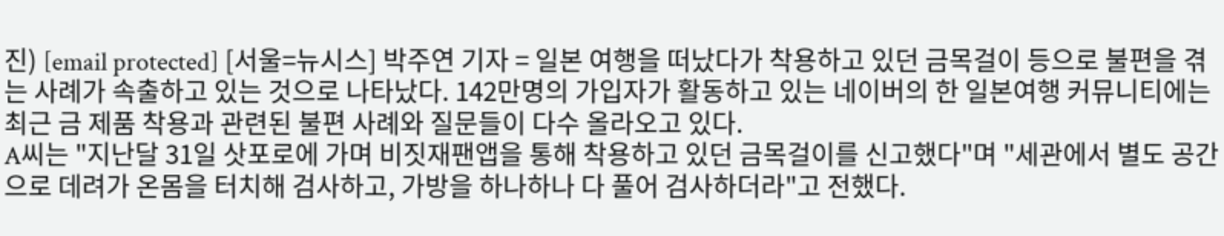진) [email protected] [서울=뉴시스] 박주연 기자 = 일본 여행을 떠났다가 착용하고 있던 금목걸이 등으로 불편을 겪는 사례가 속출하고 있는 것으로 나타났다. 142만명의 가입자가 활동하고 있는 네이버의 한 일본여행 커뮤니티에는 최근 금 제품 착용과 관련된 불편 사례와 질문들이 다수 올라오고 있다.
A씨는 "지난달 31일 삿포로에 가며 비짓재팬앱을 통해 착용하고 있던 금목걸이를 신고했다"며 "세관에서 별도 공간으로 데려가 온몸을 터치해 검사하고, 가방을 하나하나 다 풀어 검사하더라"고 전했다.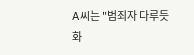A씨는 "범죄자 다루듯 화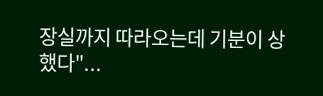장실까지 따라오는데 기분이 상했다"...